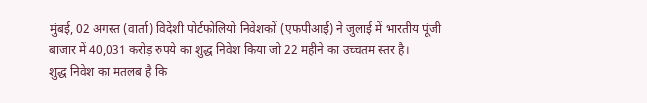मुंबई, 02 अगस्त (वार्ता) विदेशी पोर्टफोलियो निवेशकों (एफपीआई) ने जुलाई में भारतीय पूंजी बाजार में 40,031 करोड़ रुपये का शुद्ध निवेश किया जो 22 महीने का उच्चतम स्तर है।
शुद्ध निवेश का मतलब है कि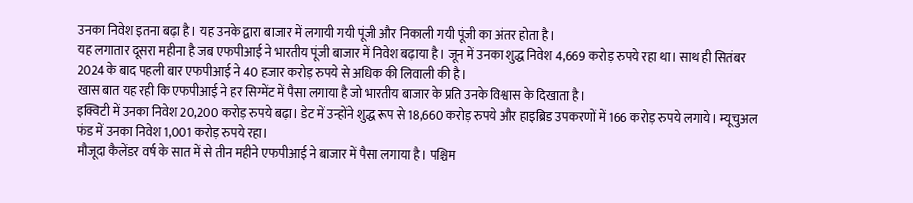उनका निवेश इतना बढ़ा है। यह उनके द्वारा बाजार में लगायी गयी पूंजी और निकाली गयी पूंजी का अंतर होता है।
यह लगातार दूसरा महीना है जब एफपीआई ने भारतीय पूंजी बाजार में निवेश बढ़ाया है। जून में उनका शुद्ध निवेश 4,669 करोड़ रुपये रहा था। साथ ही सितंबर 2024 के बाद पहली बार एफपीआई ने 40 हजार करोड़ रुपये से अधिक की लिवाली की है।
खास बात यह रही कि एफपीआई ने हर सिग्मेंट में पैसा लगाया है जो भारतीय बाजार के प्रति उनके विश्वास के दिखाता है।
इक्विटी में उनका निवेश 20,200 करोड़ रुपये बढ़ा। डेट में उन्होंने शुद्ध रूप से 18,660 करोड़ रुपये और हाइब्रिड उपकरणों में 166 करोड़ रुपये लगाये। म्यूचुअल फंड में उनका निवेश 1,001 करोड़ रुपये रहा।
मौजूदा कैलेंडर वर्ष के सात में से तीन महीने एफपीआई ने बाजार में पैसा लगाया है। पश्चिम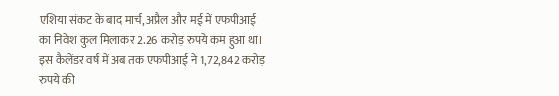एशिया संकट के बाद मार्च, अप्रैल और मई में एफपीआई का निवेश कुल मिलाकर 2.26 करोड़ रुपये कम हुआ था।
इस कैलेंडर वर्ष में अब तक एफपीआई ने 1,72,842 करोड़ रुपये की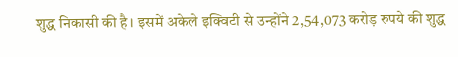शुद्ध निकासी की है। इसमें अकेले इक्विटी से उन्होंने 2,54,073 करोड़ रुपये की शुद्ध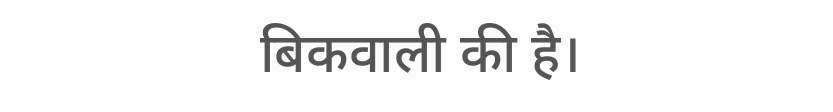बिकवाली की है।